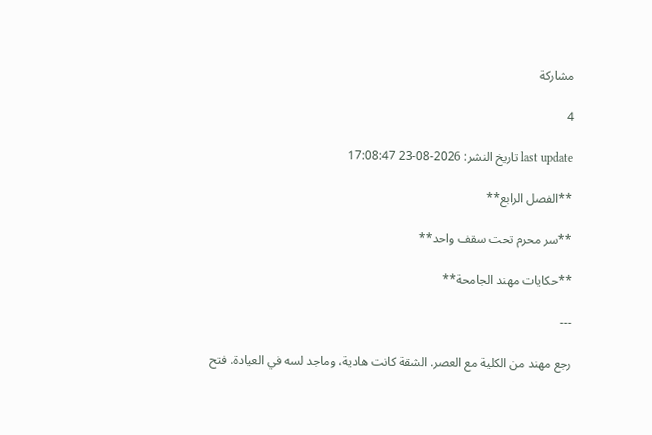مشاركة

4

last update تاريخ النشر: 2026-08-23 17:08:47

**الفصل الرابع**

**سر محرم تحت سقف واحد**

**حكايات مهند الجامحة**

---

رجع مهند من الكلية مع العصر. الشقة كانت هادية، وماجد لسه في العيادة. فتح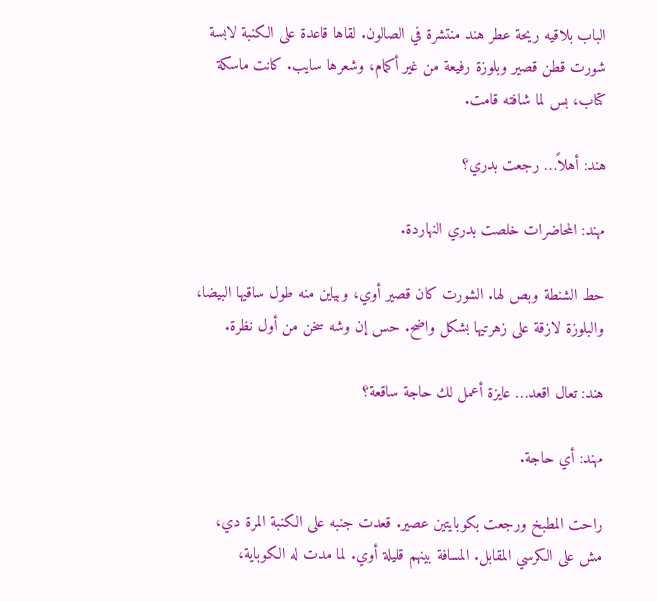الباب بلاقيه ريحة عطر هند منتشرة في الصالون. لقاها قاعدة على الكنبة لابسة شورت قطن قصير وبلوزة رفيعة من غير أكمام، وشعرها سايب. كانت ماسكة كتاب، بس لما شافته قامت.

هند: أهلاً… رجعت بدري؟

مهند: المحاضرات خلصت بدري النهاردة.

حط الشنطة وبص لها. الشورت كان قصير أوي، وبياين منه طول ساقيها البيضا، والبلوزة لازقة على زهرتيها بشكل واضح. حس إن وشه سخن من أول نظرة.

هند: تعال اقعد… عايزة أعمل لك حاجة ساقعة؟

مهند: أي حاجة.

راحت المطبخ ورجعت بكوبايتين عصير. قعدت جنبه على الكنبة المرة دي، مش على الكرسي المقابل. المسافة بينهم قليلة أوي. لما مدت له الكوباية،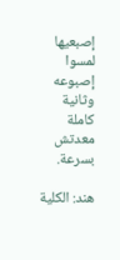إصبعيها لمسوا إصبوعه وثانية كاملة معدتش بسرعة.

هند: الكلية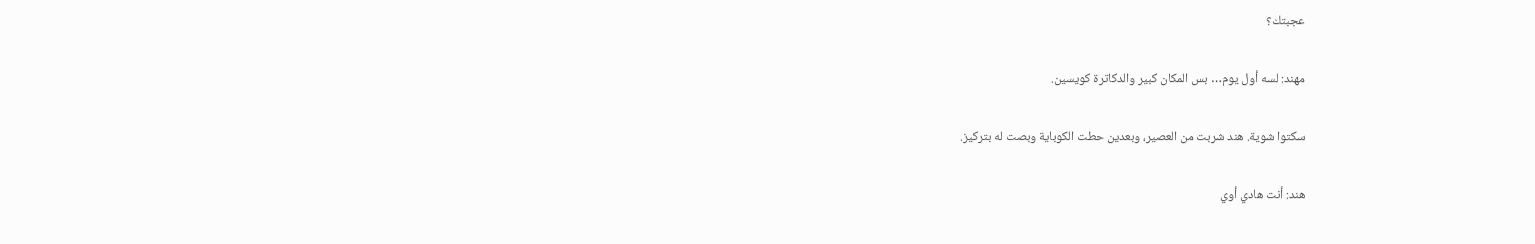عجبتك؟

مهند: لسه أول يوم… بس المكان كبير والدكاترة كويسين.

سكتوا شوية. هند شربت من العصير، وبعدين حطت الكوباية وبصت له بتركيز.

هند: أنت هادي أوي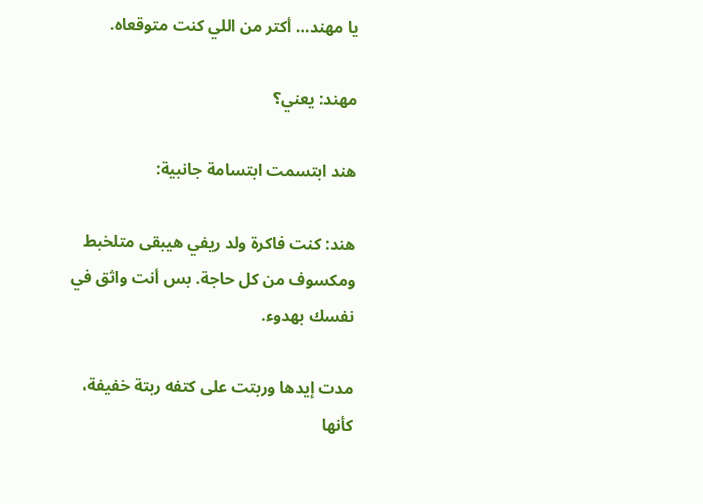يا مهند… أكتر من اللي كنت متوقعاه.

مهند: يعني؟

هند ابتسمت ابتسامة جانبية:

هند: كنت فاكرة ولد ريفي هيبقى متلخبط ومكسوف من كل حاجة. بس أنت واثق في نفسك بهدوء.

مدت إيدها وربتت على كتفه ربتة خفيفة، كأنها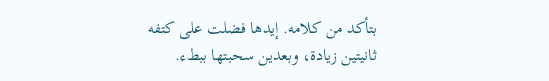بتأكد من كلامه. إيدها فضلت على كتفه ثانيتين زيادة، وبعدين سحبتها ببطء.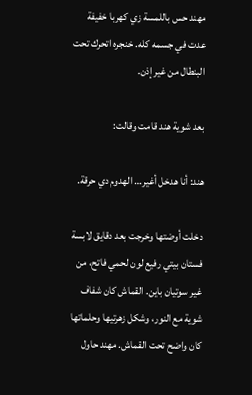مهند حس باللمسة زي كهربا خفيفة عدت في جسمه كله. خنجره اتحرك تحت البنطال من غير إذن.

بعد شوية هند قامت وقالت:

هند: أنا هدخل أغير… الهدوم دي حرقة.

دخلت أوضتها وخرجت بعد دقايق لابسة فستان بيتي رفيع لون لحمي فاتح، من غير سوتيان باين. القماش كان شفاف شوية مع النور، وشكل زهرتيها وحلماتها كان واضح تحت القماش. مهند حاول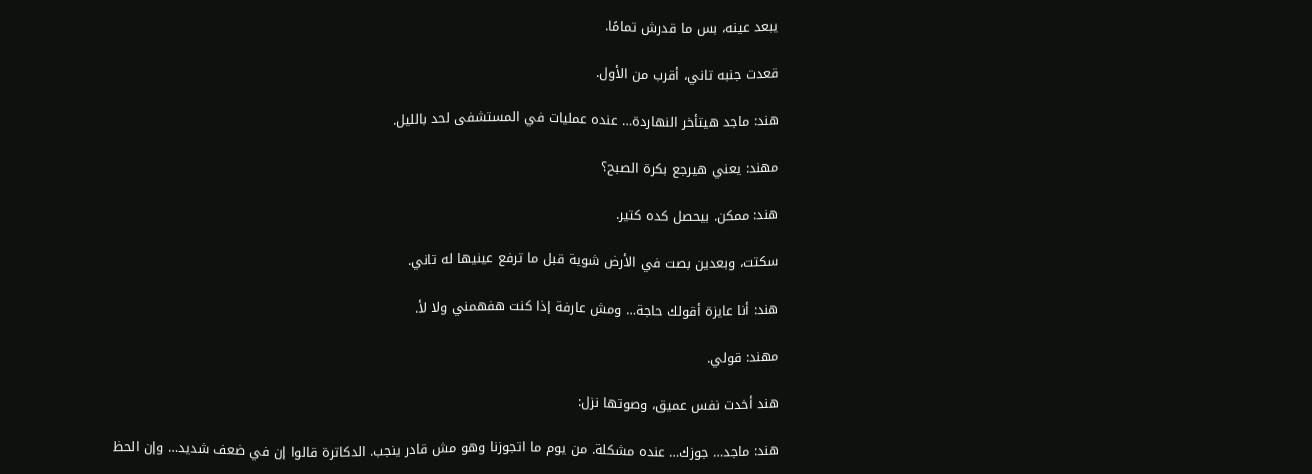يبعد عينه، بس ما قدرش تمامًا.

قعدت جنبه تاني، أقرب من الأول.

هند: ماجد هيتأخر النهاردة… عنده عمليات في المستشفى لحد بالليل.

مهند: يعني هيرجع بكرة الصبح؟

هند: ممكن. بيحصل كده كتير.

سكتت، وبعدين بصت في الأرض شوية قبل ما ترفع عينيها له تاني.

هند: أنا عايزة أقولك حاجة… ومش عارفة إذا كنت هفهمني ولا لأ.

مهند: قولي.

هند أخدت نفس عميق، وصوتها نزل:

هند: ماجد… جوزك… عنده مشكلة. من يوم ما اتجوزنا وهو مش قادر ينجب. الدكاترة قالوا إن في ضعف شديد… وإن الحظ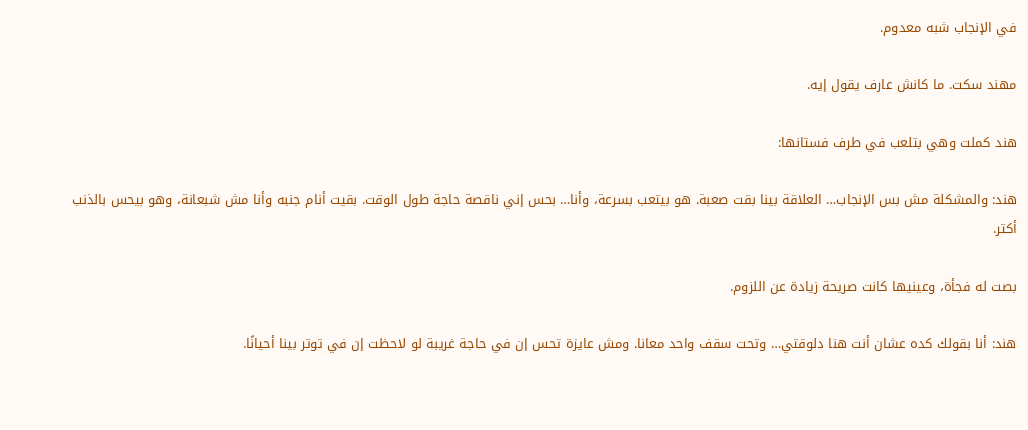في الإنجاب شبه معدوم.

مهند سكت. ما كانش عارف يقول إيه.

هند كملت وهي بتلعب في طرف فستانها:

هند: والمشكلة مش بس الإنجاب… العلاقة بينا بقت صعبة. هو بيتعب بسرعة، وأنا… بحس إني ناقصة حاجة طول الوقت. بقيت أنام جنبه وأنا مش شبعانة، وهو بيحس بالذنب أكتر.

بصت له فجأة، وعينيها كانت صريحة زيادة عن اللزوم.

هند: أنا بقولك كده عشان أنت هنا دلوقتي… وتحت سقف واحد معانا. ومش عايزة تحس إن في حاجة غريبة لو لاحظت إن في توتر بينا أحيانًا.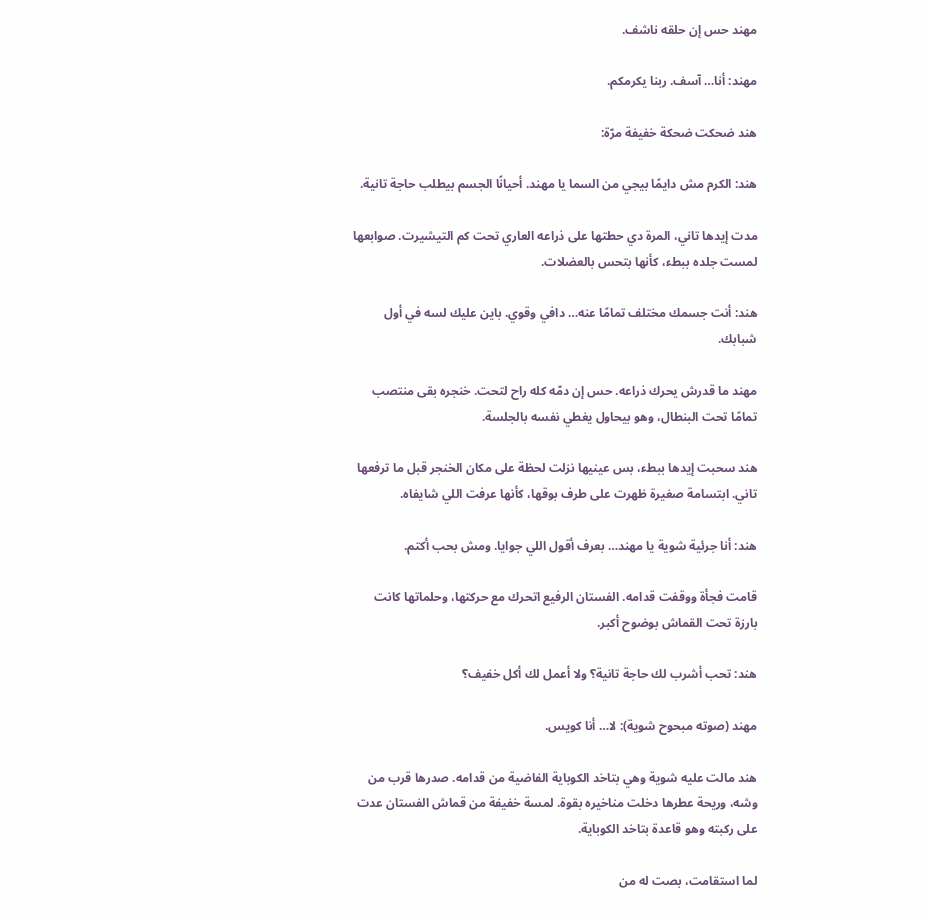مهند حس إن حلقه ناشف.

مهند: أنا… آسف. ربنا يكرمكم.

هند ضحكت ضحكة خفيفة مرّة:

هند: الكرم مش دايمًا بيجي من السما يا مهند. أحيانًا الجسم بيطلب حاجة تانية.

مدت إيدها تاني، المرة دي حطتها على ذراعه العاري تحت كم التيشيرت. صوابعها لمست جلده ببطء، كأنها بتحس بالعضلات.

هند: أنت جسمك مختلف تمامًا عنه… دافي وقوي. باين عليك لسه في أول شبابك.

مهند ما قدرش يحرك ذراعه. حس إن دمّه كله راح لتحت. خنجره بقى منتصب تمامًا تحت البنطال، وهو بيحاول يغطي نفسه بالجلسة.

هند سحبت إيدها ببطء، بس عينيها نزلت لحظة على مكان الخنجر قبل ما ترفعها تاني. ابتسامة صغيرة ظهرت على طرف بوقها، كأنها عرفت اللي شايفاه.

هند: أنا جرئية شوية يا مهند… بعرف أقول اللي جوايا. ومش بحب أكتم.

قامت فجأة ووقفت قدامه. الفستان الرفيع اتحرك مع حركتها، وحلماتها كانت بارزة تحت القماش بوضوح أكبر.

هند: تحب أشرب لك حاجة تانية؟ ولا أعمل لك أكل خفيف؟

مهند (صوته مبحوح شوية): لا… أنا كويس.

هند مالت عليه شوية وهي بتاخد الكوباية الفاضية من قدامه. صدرها قرب من وشه، وريحة عطرها دخلت مناخيره بقوة. لمسة خفيفة من قماش الفستان عدت على ركبته وهو قاعدة بتاخد الكوباية.

لما استقامت، بصت له من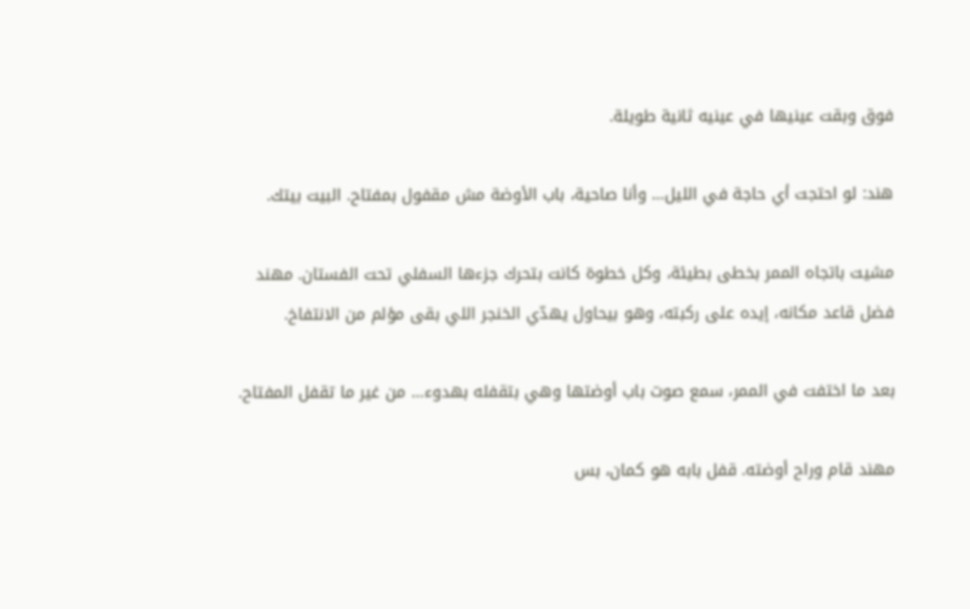فوق وبقت عينيها في عينيه ثانية طويلة.

هند: لو احتجت أي حاجة في الليل… وأنا صاحية، باب الأوضة مش مقفول بمفتاح. البيت بيتك.

مشيت باتجاه الممر بخطى بطيئة، وكل خطوة كانت بتحرك جزءها السفلي تحت الفستان. مهند فضل قاعد مكانه، إيده على ركبته، وهو بيحاول يهدّي الخنجر اللي بقى مؤلم من الانتفاخ.

بعد ما اختفت في الممر، سمع صوت باب أوضتها وهي بتقفله بهدوء… من غير ما تقفل المفتاح.

مهند قام وراح أوضته. قفل بابه هو كمان، بس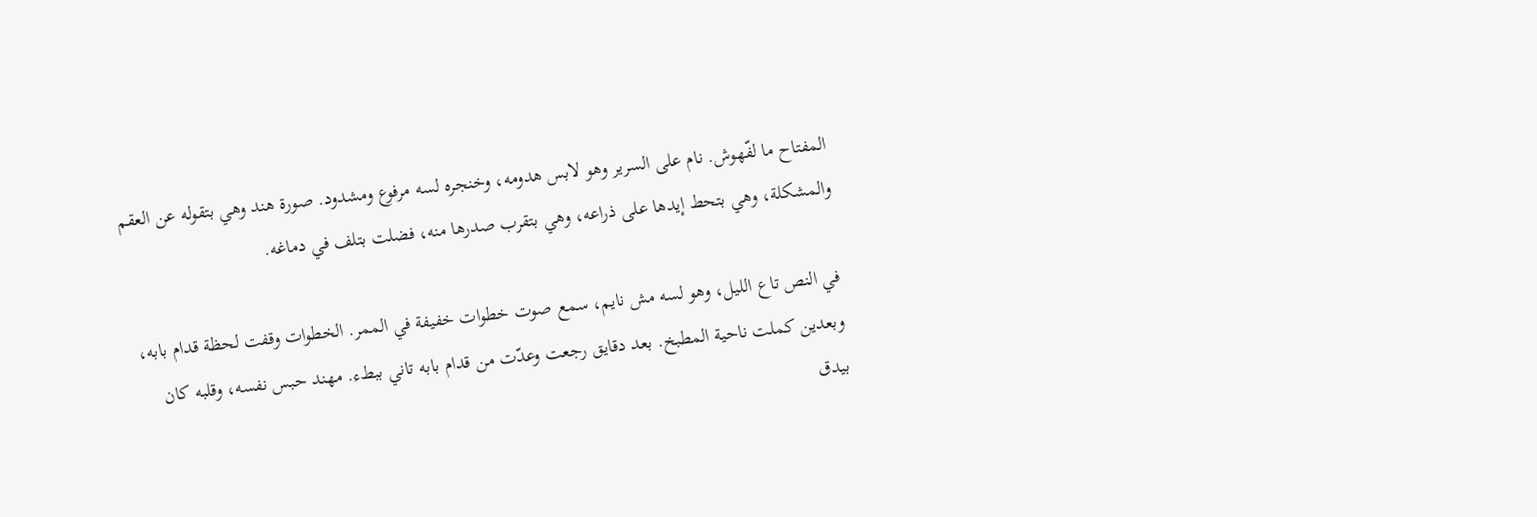المفتاح ما لفّهوش. نام على السرير وهو لابس هدومه، وخنجره لسه مرفوع ومشدود. صورة هند وهي بتقوله عن العقم والمشكلة، وهي بتحط إيدها على ذراعه، وهي بتقرب صدرها منه، فضلت بتلف في دماغه.

في النص تاع الليل، وهو لسه مش نايم، سمع صوت خطوات خفيفة في الممر. الخطوات وقفت لحظة قدام بابه، وبعدين كملت ناحية المطبخ. بعد دقايق رجعت وعدّت من قدام بابه تاني ببطء. مهند حبس نفسه، وقلبه كان بيدق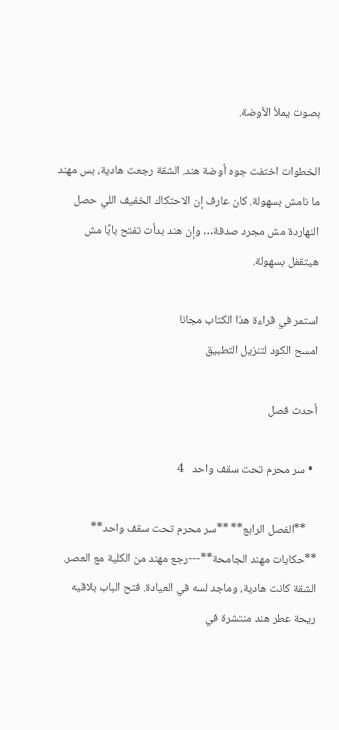بصوت يملأ الأوضة.

الخطوات اختفت جوه أوضة هند. الشقة رجعت هادية، بس مهند ما نامش بسهولة. كان عارف إن الاحتكاك الخفيف اللي حصل النهاردة مش مجرد صدفة… وإن هند بدأت تفتح بابًا مش هيتقفل بسهولة.

استمر في قراءة هذا الكتاب مجانا
امسح الكود لتنزيل التطبيق

أحدث فصل

  • سر محرم تحت سقف واحد   4

    **الفصل الرابع** **سر محرم تحت سقف واحد** **حكايات مهند الجامحة**---رجع مهند من الكلية مع العصر. الشقة كانت هادية، وماجد لسه في العيادة. فتح الباب بلاقيه ريحة عطر هند منتشرة في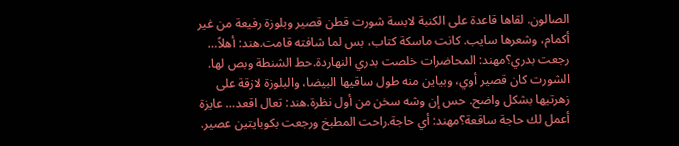الصالون. لقاها قاعدة على الكنبة لابسة شورت قطن قصير وبلوزة رفيعة من غير أكمام، وشعرها سايب. كانت ماسكة كتاب، بس لما شافته قامت.هند: أهلاً… رجعت بدري؟مهند: المحاضرات خلصت بدري النهاردة.حط الشنطة وبص لها. الشورت كان قصير أوي، وبياين منه طول ساقيها البيضا، والبلوزة لازقة على زهرتيها بشكل واضح. حس إن وشه سخن من أول نظرة.هند: تعال اقعد… عايزة أعمل لك حاجة ساقعة؟مهند: أي حاجة.راحت المطبخ ورجعت بكوبايتين عصير.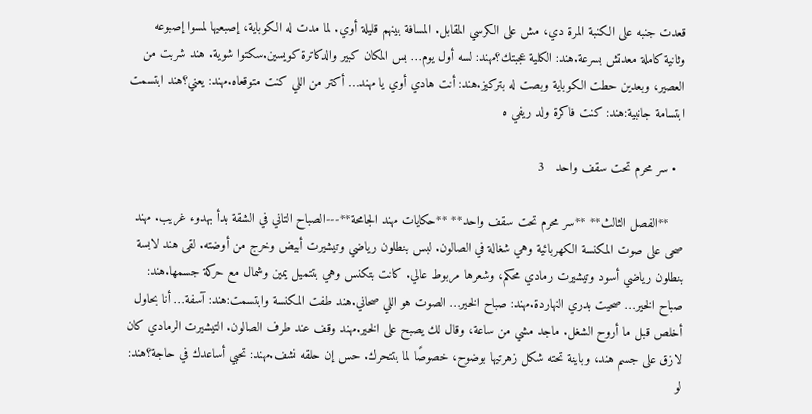قعدت جنبه على الكنبة المرة دي، مش على الكرسي المقابل. المسافة بينهم قليلة أوي. لما مدت له الكوباية، إصبعيها لمسوا إصبوعه وثانية كاملة معدتش بسرعة.هند: الكلية عجبتك؟مهند: لسه أول يوم… بس المكان كبير والدكاترة كويسين.سكتوا شوية. هند شربت من العصير، وبعدين حطت الكوباية وبصت له بتركيز.هند: أنت هادي أوي يا مهند… أكتر من اللي كنت متوقعاه.مهند: يعني؟هند ابتسمت ابتسامة جانبية:هند: كنت فاكرة ولد ريفي ه

  • سر محرم تحت سقف واحد   3

    **الفصل الثالث** **سر محرم تحت سقف واحد** **حكايات مهند الجامحة**---الصباح التاني في الشقة بدأ بهدوء غريب. مهند صحى على صوت المكنسة الكهربائية وهي شغالة في الصالون. لبس بنطلون رياضي وتيشيرت أبيض وخرج من أوضته. لقى هند لابسة بنطلون رياضي أسود وتيشيرت رمادي محكم، وشعرها مربوط عالي. كانت بتكنس وهي بتتميل يمين وشمال مع حركة جسمها.هند: صباح الخير… صحيت بدري النهاردة.مهند: صباح الخير… الصوت هو اللي صحاني.هند طفت المكنسة وابتسمت:هند: آسفة… أنا بحاول أخلص قبل ما أروح الشغل. ماجد مشي من ساعة، وقال لك يصبح على الخير.مهند وقف عند طرف الصالون. التيشيرت الرمادي كان لازق على جسم هند، وباينة تحته شكل زهرتيها بوضوح، خصوصًا لما بتتحرك. حس إن حلقه نشف.مهند: تحبي أساعدك في حاجة؟هند: لو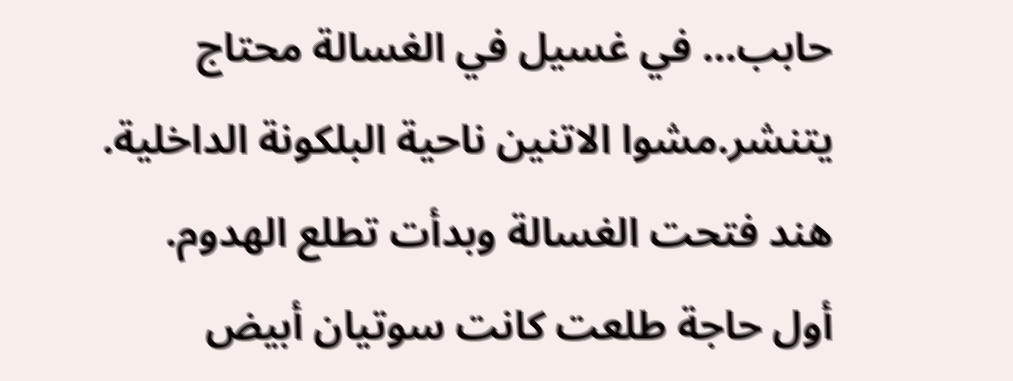حابب… في غسيل في الغسالة محتاج يتنشر.مشوا الاتنين ناحية البلكونة الداخلية. هند فتحت الغسالة وبدأت تطلع الهدوم. أول حاجة طلعت كانت سوتيان أبيض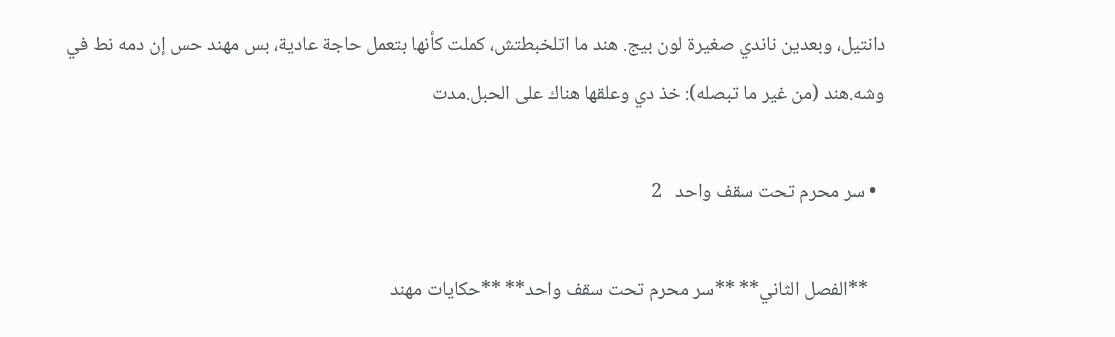دانتيل، وبعدين ناندي صغيرة لون بيج. هند ما اتلخبطتش، كملت كأنها بتعمل حاجة عادية، بس مهند حس إن دمه نط في وشه.هند (من غير ما تبصله): خذ دي وعلقها هناك على الحبل.مدت

  • سر محرم تحت سقف واحد   2

    **الفصل الثاني** **سر محرم تحت سقف واحد** **حكايات مهند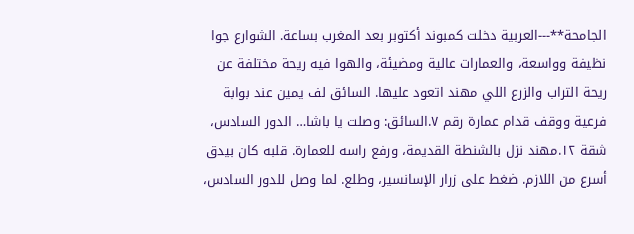الجامحة**---العربية دخلت كمبوند أكتوبر بعد المغرب بساعة. الشوارع جوا نظيفة وواسعة، والعمارات عالية ومضيئة، والهوا فيه ريحة مختلفة عن ريحة التراب والزرع اللي مهند اتعود عليها. السائق لف يمين عند بوابة فرعية ووقف قدام عمارة رقم ٧.السائق: وصلت يا باشا… الدور السادس، شقة ١٢.مهند نزل بالشنطة القديمة، ورفع راسه للعمارة. قلبه كان بيدق أسرع من اللازم. ضغط على زرار الإسانسير، وطلع. لما وصل للدور السادس،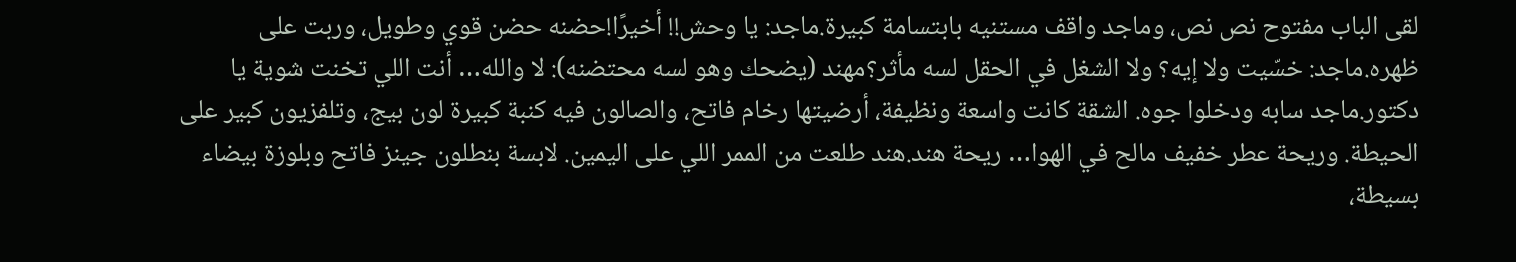لقى الباب مفتوح نص نص، وماجد واقف مستنيه بابتسامة كبيرة.ماجد: يا وحش!! أخيرًا!حضنه حضن قوي وطويل، وربت على ظهره.ماجد: خسّيت ولا إيه؟ ولا الشغل في الحقل لسه مأثر؟مهند (يضحك وهو لسه محتضنه): لا والله… أنت اللي تخنت شوية يا دكتور.ماجد سابه ودخلوا جوه. الشقة كانت واسعة ونظيفة، أرضيتها رخام فاتح، والصالون فيه كنبة كبيرة لون بيج، وتلفزيون كبير على الحيطة. وريحة عطر خفيف مالح في الهوا… ريحة هند.هند طلعت من الممر اللي على اليمين. لابسة بنطلون جينز فاتح وبلوزة بيضاء بسيطة،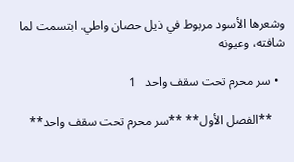وشعرها الأسود مربوط في ذيل حصان واطي. ابتسمت لما شافته، وعيونه

  • سر محرم تحت سقف واحد   1

    **الفصل الأول** **سر محرم تحت سقف واحد**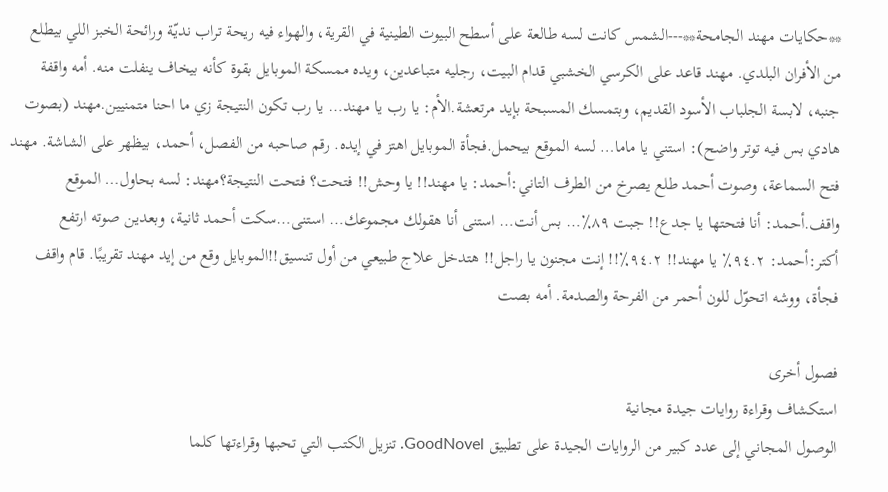**حكايات مهند الجامحة**---الشمس كانت لسه طالعة على أسطح البيوت الطينية في القرية، والهواء فيه ريحة تراب نديّة ورائحة الخبز اللي بيطلع من الأفران البلدي. مهند قاعد على الكرسي الخشبي قدام البيت، رجليه متباعدين، ويده ممسكة الموبايل بقوة كأنه بيخاف ينفلت منه. أمه واقفة جنبه، لابسة الجلباب الأسود القديم، وبتمسك المسبحة بإيد مرتعشة.الأم: يا رب يا مهند… يا رب تكون النتيجة زي ما احنا متمنيين.مهند (بصوت هادي بس فيه توتر واضح): استني يا ماما… لسه الموقع بيحمل.فجأة الموبايل اهتز في إيده. رقم صاحبه من الفصل، أحمد، بيظهر على الشاشة. مهند فتح السماعة، وصوت أحمد طلع يصرخ من الطرف التاني:أحمد: يا مهند!! يا وحش!! فتحت؟ فتحت النتيجة؟مهند: لسه بحاول… الموقع واقف.أحمد: أنا فتحتها يا جدع!! جبت ٨٩٪… بس أنت… استنى أنا هقولك مجموعك… استنى…سكت أحمد ثانية، وبعدين صوته ارتفع أكتر:أحمد: ٩٤.٢٪ يا مهند!! ٩٤.٢٪!! إنت مجنون يا راجل!! هتدخل علاج طبيعي من أول تنسيق!!الموبايل وقع من إيد مهند تقريبًا. قام واقف فجأة، ووشه اتحوّل للون أحمر من الفرحة والصدمة. أمه بصت

فصول أخرى
استكشاف وقراءة روايات جيدة مجانية
الوصول المجاني إلى عدد كبير من الروايات الجيدة على تطبيق GoodNovel. تنزيل الكتب التي تحبها وقراءتها كلما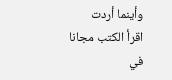وأينما أردت
اقرأ الكتب مجانا في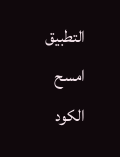التطبيق
امسح الكود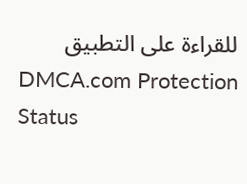للقراءة على التطبيق
DMCA.com Protection Status